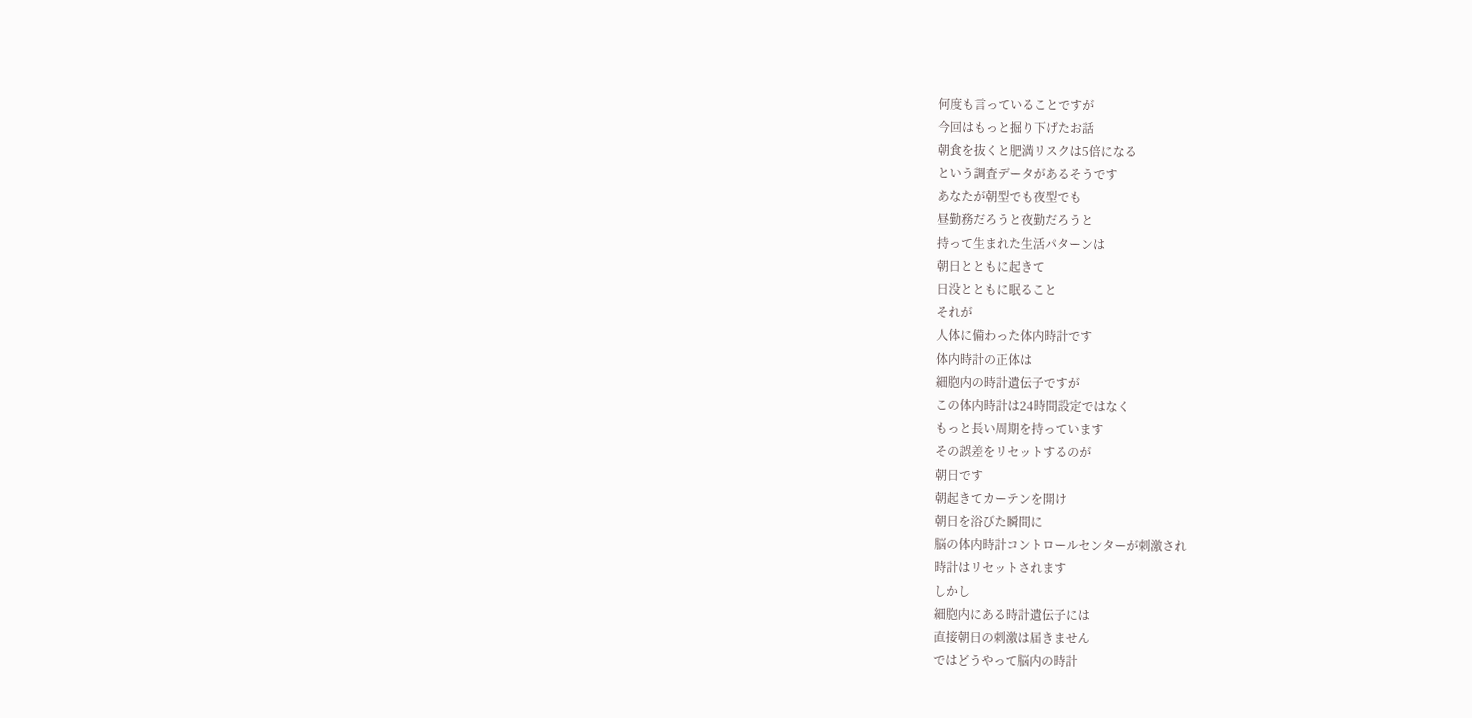何度も言っていることですが
今回はもっと掘り下げたお話
朝食を抜くと肥満リスクは5倍になる
という調査データがあるそうです
あなたが朝型でも夜型でも
昼勤務だろうと夜勤だろうと
持って生まれた生活パターンは
朝日とともに起きて
日没とともに眠ること
それが
人体に備わった体内時計です
体内時計の正体は
細胞内の時計遺伝子ですが
この体内時計は24時間設定ではなく
もっと長い周期を持っています
その誤差をリセットするのが
朝日です
朝起きてカーテンを開け
朝日を浴びた瞬間に
脳の体内時計コントロールセンターが刺激され
時計はリセットされます
しかし
細胞内にある時計遺伝子には
直接朝日の刺激は届きません
ではどうやって脳内の時計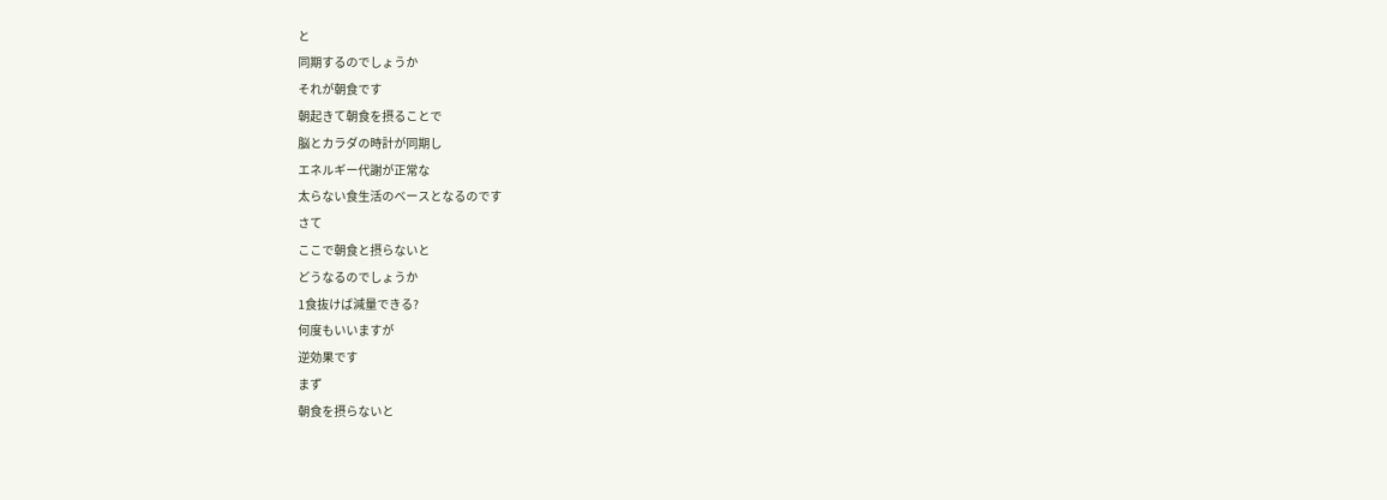と
同期するのでしょうか
それが朝食です
朝起きて朝食を摂ることで
脳とカラダの時計が同期し
エネルギー代謝が正常な
太らない食生活のベースとなるのです
さて
ここで朝食と摂らないと
どうなるのでしょうか
1食抜けば減量できる?
何度もいいますが
逆効果です
まず
朝食を摂らないと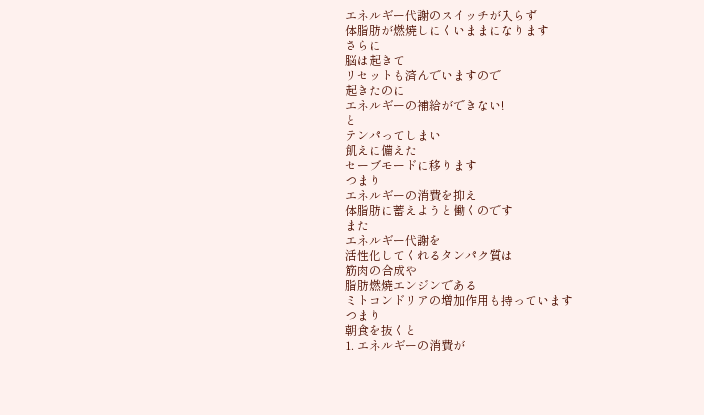エネルギー代謝のスイッチが入らず
体脂肪が燃焼しにくいままになります
さらに
脳は起きて
リセットも済んでいますので
起きたのに
エネルギーの補給ができない!
と
テンパってしまい
飢えに備えた
セーブモードに移ります
つまり
エネルギーの消費を抑え
体脂肪に蓄えようと働くのです
また
エネルギー代謝を
活性化してくれるタンパク質は
筋肉の合成や
脂肪燃焼エンジンである
ミトコンドリアの増加作用も持っています
つまり
朝食を抜くと
1. エネルギーの消費が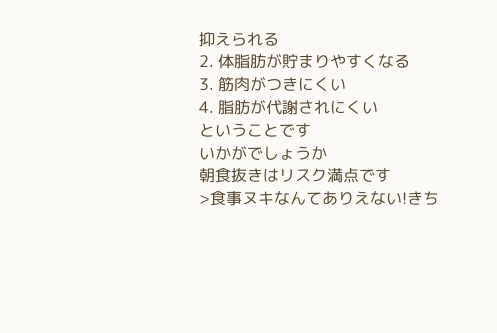抑えられる
2. 体脂肪が貯まりやすくなる
3. 筋肉がつきにくい
4. 脂肪が代謝されにくい
ということです
いかがでしょうか
朝食抜きはリスク満点です
>食事ヌキなんてありえない!きち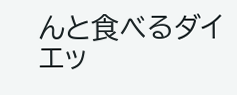んと食べるダイエッ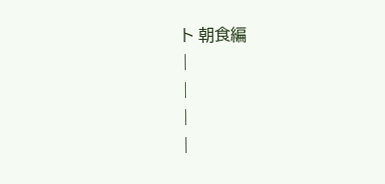ト 朝食編
|
|
|
|